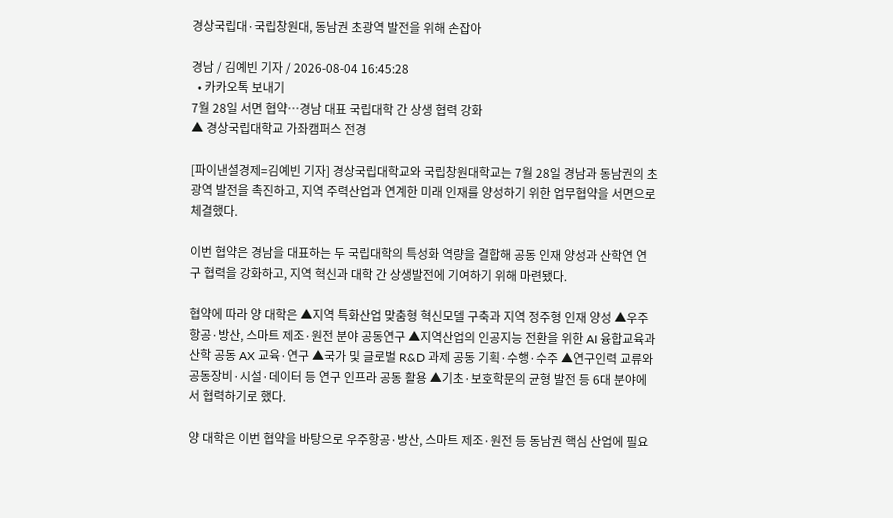경상국립대·국립창원대, 동남권 초광역 발전을 위해 손잡아

경남 / 김예빈 기자 / 2026-08-04 16:45:28
  • 카카오톡 보내기
7월 28일 서면 협약…경남 대표 국립대학 간 상생 협력 강화
▲ 경상국립대학교 가좌캠퍼스 전경

[파이낸셜경제=김예빈 기자] 경상국립대학교와 국립창원대학교는 7월 28일 경남과 동남권의 초광역 발전을 촉진하고, 지역 주력산업과 연계한 미래 인재를 양성하기 위한 업무협약을 서면으로 체결했다.

이번 협약은 경남을 대표하는 두 국립대학의 특성화 역량을 결합해 공동 인재 양성과 산학연 연구 협력을 강화하고, 지역 혁신과 대학 간 상생발전에 기여하기 위해 마련됐다.

협약에 따라 양 대학은 ▲지역 특화산업 맞춤형 혁신모델 구축과 지역 정주형 인재 양성 ▲우주항공·방산, 스마트 제조·원전 분야 공동연구 ▲지역산업의 인공지능 전환을 위한 AI 융합교육과 산학 공동 AX 교육·연구 ▲국가 및 글로벌 R&D 과제 공동 기획·수행·수주 ▲연구인력 교류와 공동장비·시설·데이터 등 연구 인프라 공동 활용 ▲기초·보호학문의 균형 발전 등 6대 분야에서 협력하기로 했다.

양 대학은 이번 협약을 바탕으로 우주항공·방산, 스마트 제조·원전 등 동남권 핵심 산업에 필요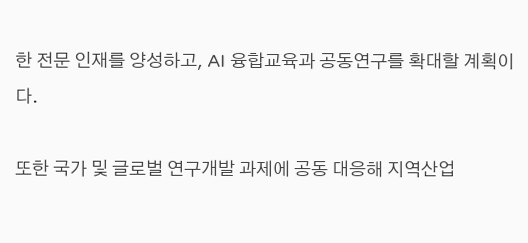한 전문 인재를 양성하고, AI 융합교육과 공동연구를 확대할 계획이다.

또한 국가 및 글로벌 연구개발 과제에 공동 대응해 지역산업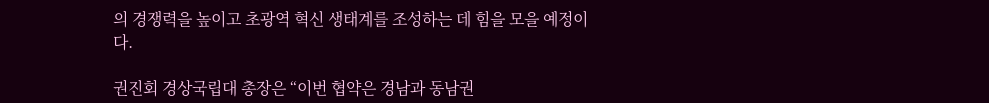의 경쟁력을 높이고 초광역 혁신 생태계를 조성하는 데 힘을 모을 예정이다.

권진회 경상국립대 총장은 “이번 협약은 경남과 동남권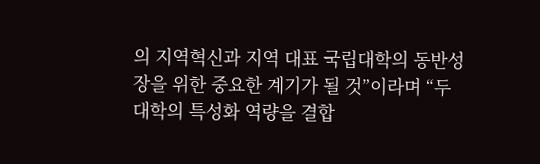의 지역혁신과 지역 대표 국립대학의 동반성장을 위한 중요한 계기가 될 것”이라며 “두 대학의 특성화 역량을 결합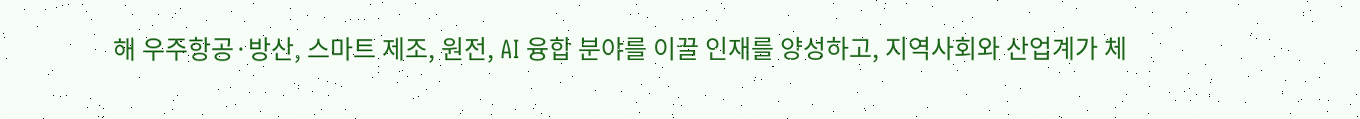해 우주항공·방산, 스마트 제조, 원전, AI 융합 분야를 이끌 인재를 양성하고, 지역사회와 산업계가 체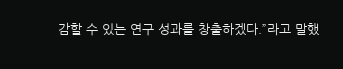감할 수 있는 연구 성과를 창출하겠다.”라고 말했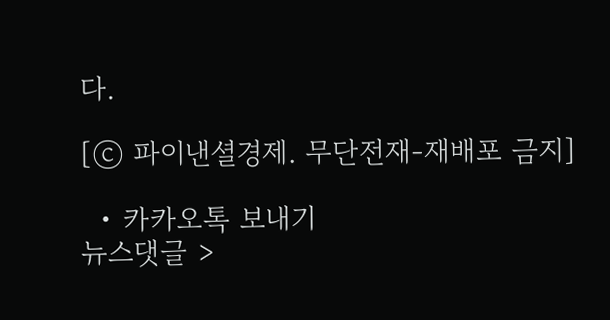다.

[ⓒ 파이낸셜경제. 무단전재-재배포 금지]

  • 카카오톡 보내기
뉴스댓글 >